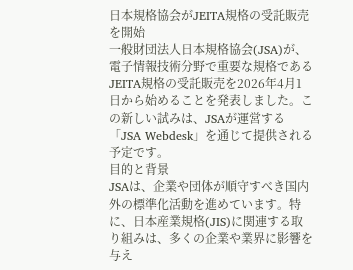日本規格協会がJEITA規格の受託販売を開始
一般財団法人日本規格協会(JSA)が、電子情報技術分野で重要な規格であるJEITA規格の受託販売を2026年4月1日から始めることを発表しました。この新しい試みは、JSAが運営する「JSA Webdesk」を通じて提供される予定です。
目的と背景
JSAは、企業や団体が順守すべき国内外の標準化活動を進めています。特に、日本産業規格(JIS)に関連する取り組みは、多くの企業や業界に影響を与え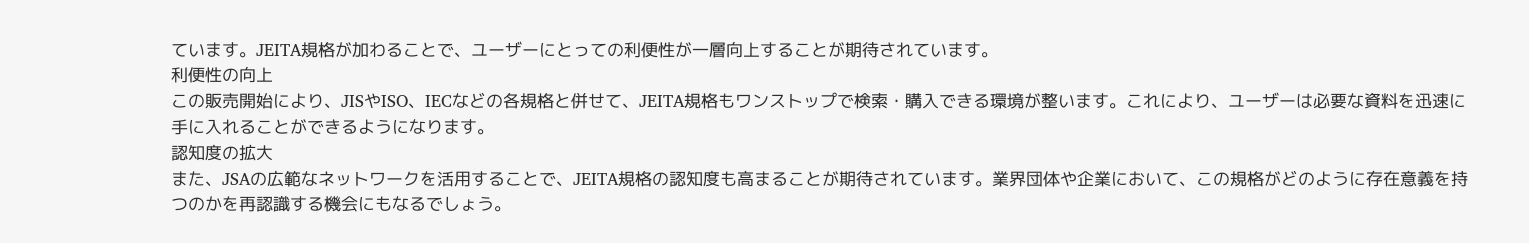ています。JEITA規格が加わることで、ユーザーにとっての利便性が一層向上することが期待されています。
利便性の向上
この販売開始により、JISやISO、IECなどの各規格と併せて、JEITA規格もワンストップで検索・購入できる環境が整います。これにより、ユーザーは必要な資料を迅速に手に入れることができるようになります。
認知度の拡大
また、JSAの広範なネットワークを活用することで、JEITA規格の認知度も高まることが期待されています。業界団体や企業において、この規格がどのように存在意義を持つのかを再認識する機会にもなるでしょう。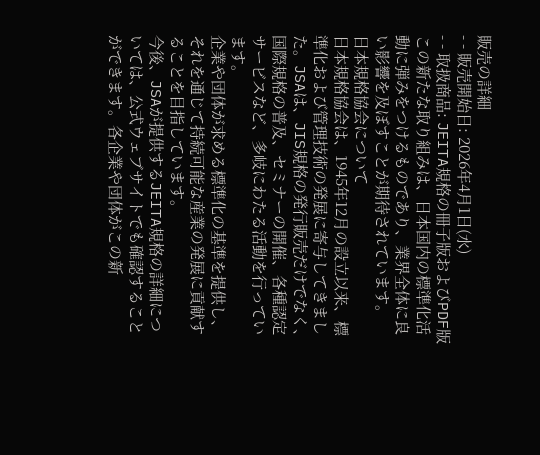販売の詳細
- - 販売開始日: 2026年4月1日(水)
- - 取扱商品: JEITA規格の冊子版およびPDF版
この新たな取り組みは、日本国内の標準化活動に弾みをつけるものであり、業界全体に良い影響を及ぼすことが期待されています。
日本規格協会について
日本規格協会は、1945年12月の設立以来、標準化および管理技術の発展に寄与してきました。JSAは、JIS規格の発行販売だけでなく、国際規格の普及、セミナーの開催、各種認定サービスなど、多岐にわたる活動を行っています。
企業や団体が求める標準化の基準を提供し、それを通じて持続可能な産業の発展に貢献することを目指しています。
今後、JSAが提供するJEITA規格の詳細については、公式ウェブサイトでも確認することができます。各企業や団体がこの新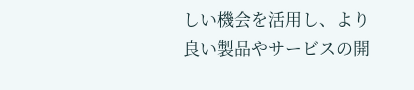しい機会を活用し、より良い製品やサービスの開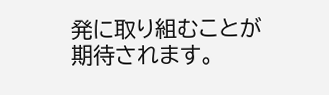発に取り組むことが期待されます。